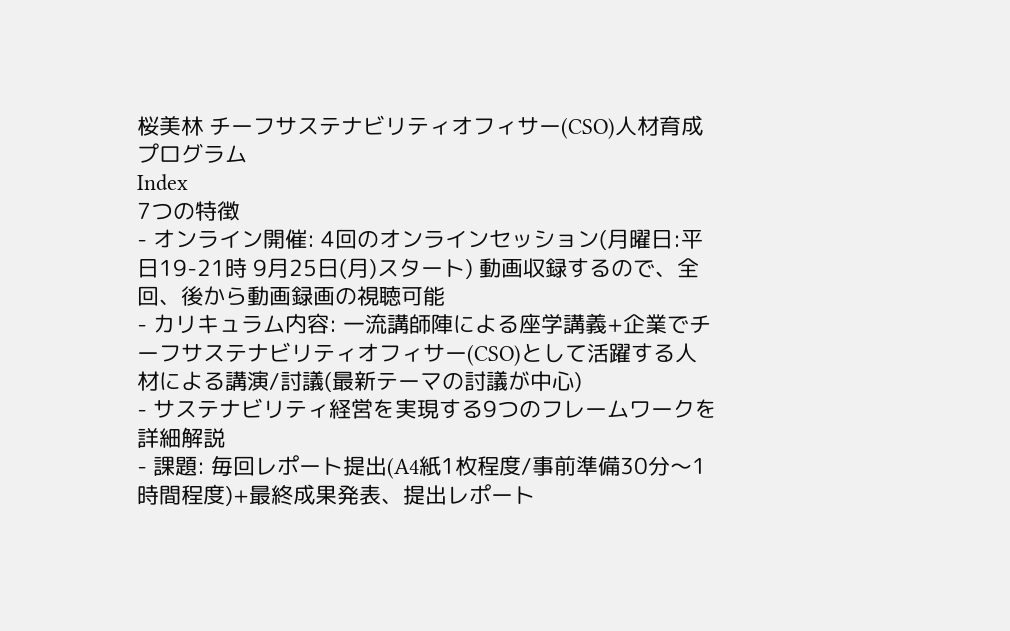桜美林 チーフサステナビリティオフィサー(CSO)人材育成プログラム
Index
7つの特徴
- オンライン開催: 4回のオンラインセッション(月曜日:平日19-21時 9月25日(月)スタート) 動画収録するので、全回、後から動画録画の視聴可能
- カリキュラム内容: 一流講師陣による座学講義+企業でチーフサステナビリティオフィサー(CSO)として活躍する人材による講演/討議(最新テーマの討議が中心)
- サステナビリティ経営を実現する9つのフレームワークを詳細解説
- 課題: 毎回レポート提出(A4紙1枚程度/事前準備30分〜1時間程度)+最終成果発表、提出レポート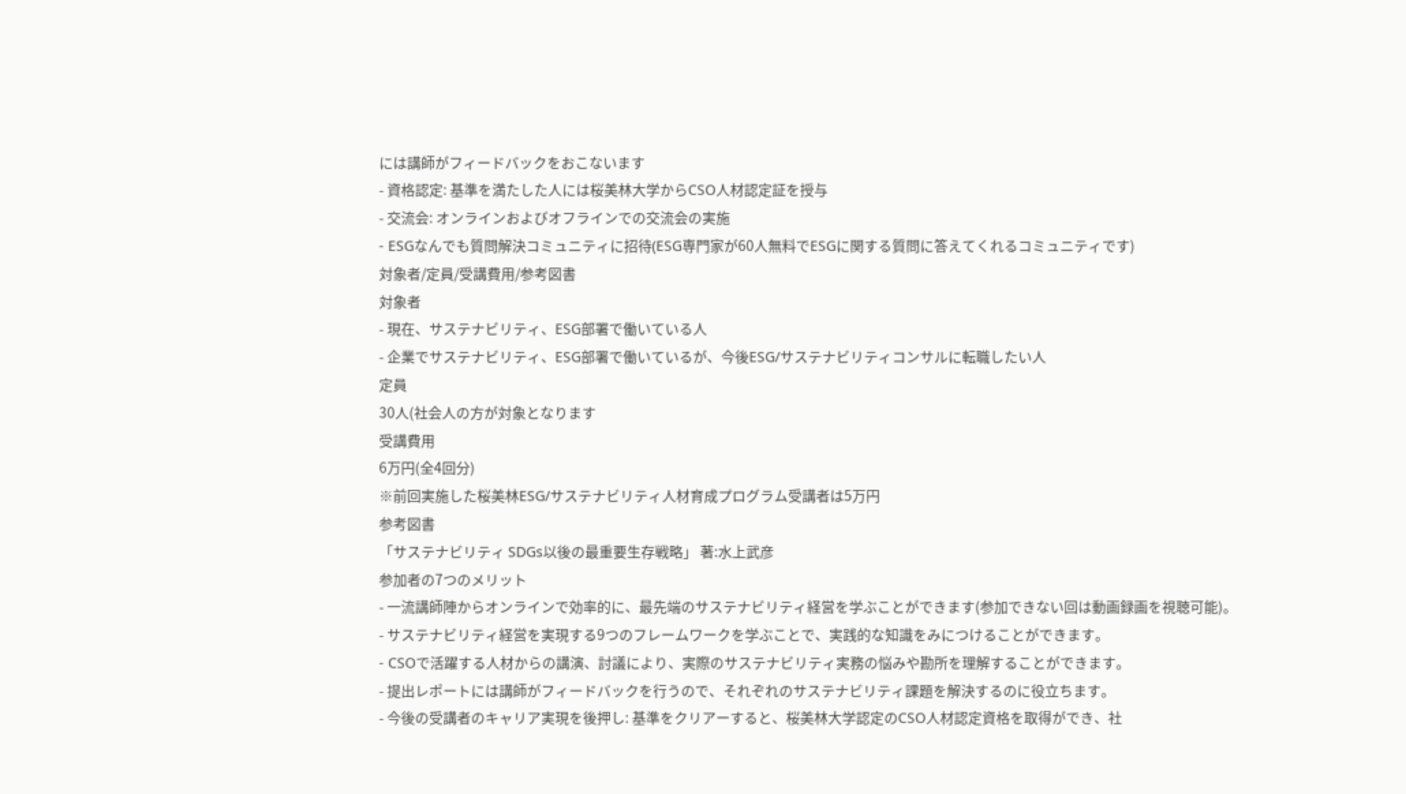には講師がフィードバックをおこないます
- 資格認定: 基準を満たした人には桜美林大学からCSO人材認定証を授与
- 交流会: オンラインおよびオフラインでの交流会の実施
- ESGなんでも質問解決コミュニティに招待(ESG専門家が60人無料でESGに関する質問に答えてくれるコミュニティです)
対象者/定員/受講費用/参考図書
対象者
- 現在、サステナビリティ、ESG部署で働いている人
- 企業でサステナビリティ、ESG部署で働いているが、今後ESG/サステナビリティコンサルに転職したい人
定員
30人(社会人の方が対象となります
受講費用
6万円(全4回分)
※前回実施した桜美林ESG/サステナビリティ人材育成プログラム受講者は5万円
参考図書
「サステナビリティ SDGs以後の最重要生存戦略」 著:水上武彦
参加者の7つのメリット
- 一流講師陣からオンラインで効率的に、最先端のサステナビリティ経営を学ぶことができます(参加できない回は動画録画を視聴可能)。
- サステナビリティ経営を実現する9つのフレームワークを学ぶことで、実践的な知識をみにつけることができます。
- CSOで活躍する人材からの講演、討議により、実際のサステナビリティ実務の悩みや勘所を理解することができます。
- 提出レポートには講師がフィードバックを行うので、それぞれのサステナビリティ課題を解決するのに役立ちます。
- 今後の受講者のキャリア実現を後押し: 基準をクリアーすると、桜美林大学認定のCSO人材認定資格を取得ができ、社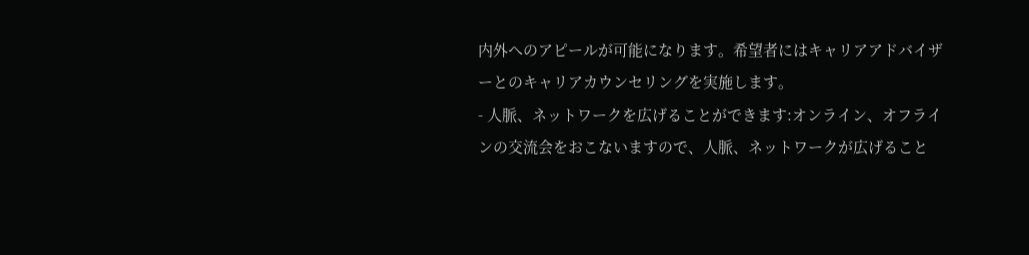内外へのアピールが可能になります。希望者にはキャリアアドバイザーとのキャリアカウンセリングを実施します。
- 人脈、ネットワークを広げることができます:オンライン、オフラインの交流会をおこないますので、人脈、ネットワークが広げること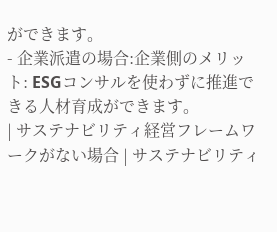ができます。
- 企業派遣の場合:企業側のメリット: ESGコンサルを使わずに推進できる人材育成ができます。
| サステナビリティ経営フレームワークがない場合 | サステナビリティ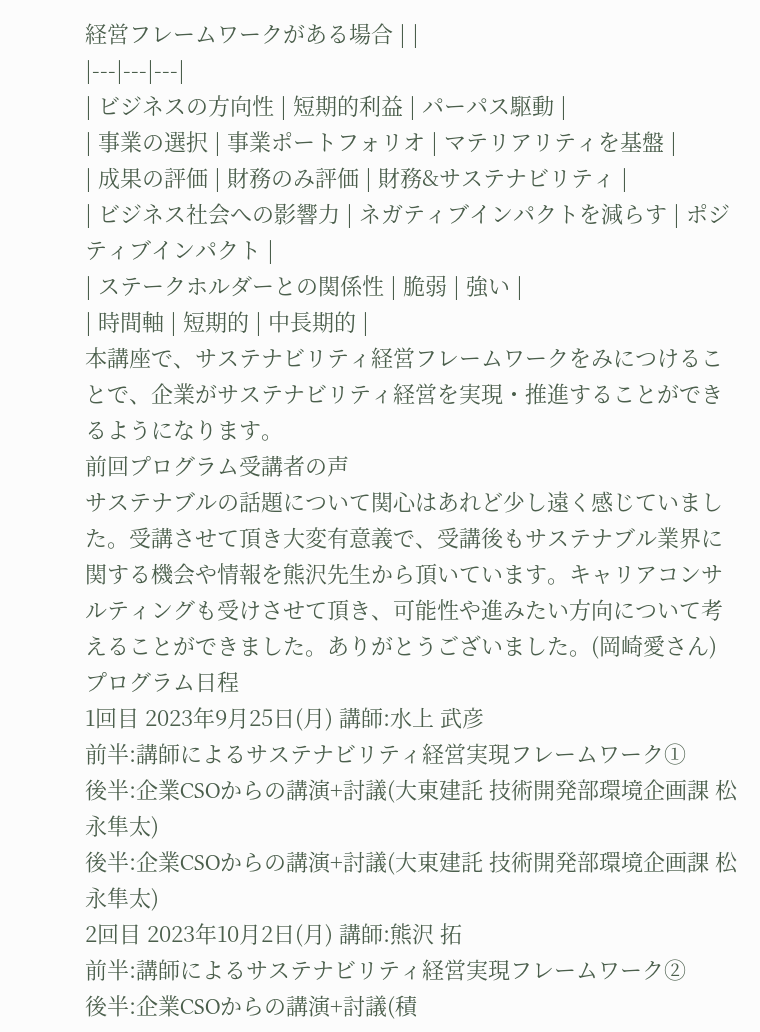経営フレームワークがある場合 | |
|---|---|---|
| ビジネスの方向性 | 短期的利益 | パーパス駆動 |
| 事業の選択 | 事業ポートフォリオ | マテリアリティを基盤 |
| 成果の評価 | 財務のみ評価 | 財務&サステナビリティ |
| ビジネス社会への影響力 | ネガティブインパクトを減らす | ポジティブインパクト |
| ステークホルダーとの関係性 | 脆弱 | 強い |
| 時間軸 | 短期的 | 中長期的 |
本講座で、サステナビリティ経営フレームワークをみにつけることで、企業がサステナビリティ経営を実現・推進することができるようになります。
前回プログラム受講者の声
サステナブルの話題について関心はあれど少し遠く感じていました。受講させて頂き大変有意義で、受講後もサステナブル業界に関する機会や情報を熊沢先生から頂いています。キャリアコンサルティングも受けさせて頂き、可能性や進みたい方向について考えることができました。ありがとうございました。(岡崎愛さん)
プログラム日程
1回目 2023年9月25日(月) 講師:水上 武彦
前半:講師によるサステナビリティ経営実現フレームワーク①
後半:企業CSOからの講演+討議(大東建託 技術開発部環境企画課 松永隼太)
後半:企業CSOからの講演+討議(大東建託 技術開発部環境企画課 松永隼太)
2回目 2023年10月2日(月) 講師:熊沢 拓
前半:講師によるサステナビリティ経営実現フレームワーク②
後半:企業CSOからの講演+討議(積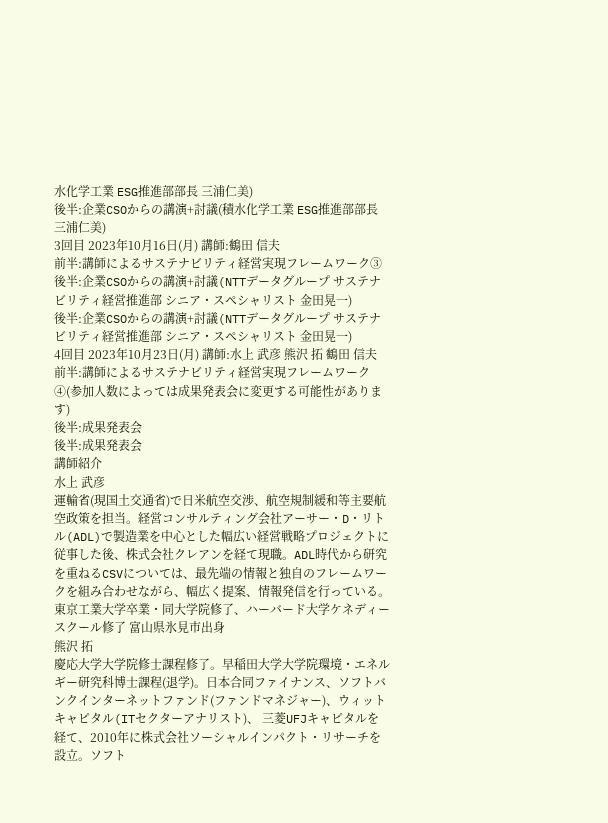水化学工業 ESG推進部部長 三浦仁美)
後半:企業CSOからの講演+討議(積水化学工業 ESG推進部部長 三浦仁美)
3回目 2023年10月16日(月) 講師:鶴田 信夫
前半:講師によるサステナビリティ経営実現フレームワーク③
後半:企業CSOからの講演+討議(NTTデータグループ サステナビリティ経営推進部 シニア・スペシャリスト 金田晃一)
後半:企業CSOからの講演+討議(NTTデータグループ サステナビリティ経営推進部 シニア・スペシャリスト 金田晃一)
4回目 2023年10月23日(月) 講師:水上 武彦 熊沢 拓 鶴田 信夫
前半:講師によるサステナビリティ経営実現フレームワーク④(参加人数によっては成果発表会に変更する可能性があります)
後半:成果発表会
後半:成果発表会
講師紹介
水上 武彦
運輸省(現国土交通省)で日米航空交渉、航空規制緩和等主要航空政策を担当。経営コンサルティング会社アーサー・D・リトル(ADL)で製造業を中心とした幅広い経営戦略プロジェクトに従事した後、株式会社クレアンを経て現職。ADL時代から研究を重ねるCSVについては、最先端の情報と独自のフレームワークを組み合わせながら、幅広く提案、情報発信を行っている。
東京工業大学卒業・同大学院修了、ハーバード大学ケネディースクール修了 富山県氷見市出身
熊沢 拓
慶応大学大学院修士課程修了。早稲田大学大学院環境・エネルギー研究科博士課程(退学)。日本合同ファイナンス、ソフトバンクインターネットファンド(ファンドマネジャー)、ウィットキャピタル(ITセクターアナリスト)、 三菱UFJキャピタルを経て、2010年に株式会社ソーシャルインパクト・リサーチを設立。ソフト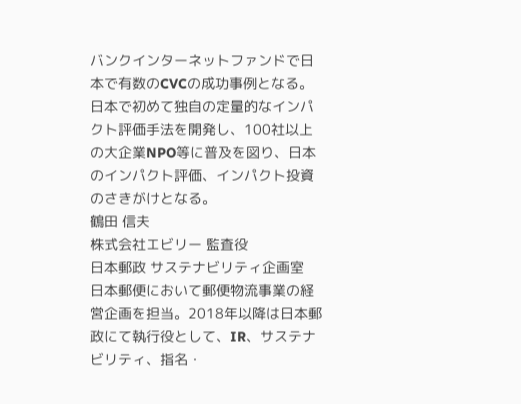バンクインターネットファンドで日本で有数のCVCの成功事例となる。 日本で初めて独自の定量的なインパクト評価手法を開発し、100社以上の大企業NPO等に普及を図り、日本のインパクト評価、インパクト投資のさきがけとなる。
鶴田 信夫
株式会社エビリー 監査役
日本郵政 サステナビリティ企画室
日本郵便において郵便物流事業の経営企画を担当。2018年以降は日本郵政にて執行役として、IR、サステナビリティ、指名・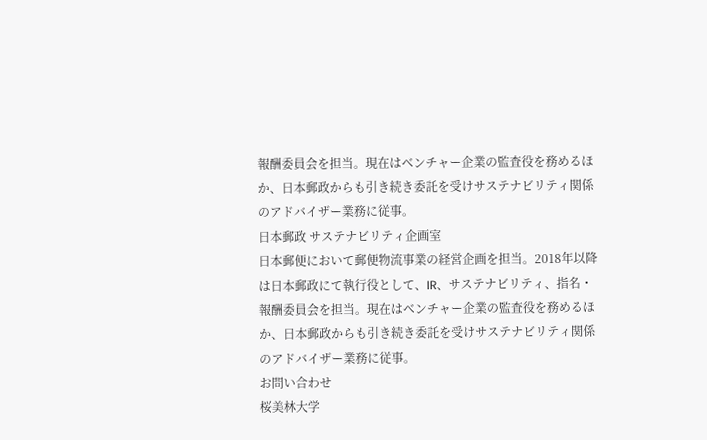報酬委員会を担当。現在はベンチャー企業の監査役を務めるほか、日本郵政からも引き続き委託を受けサステナビリティ関係のアドバイザー業務に従事。
日本郵政 サステナビリティ企画室
日本郵便において郵便物流事業の経営企画を担当。2018年以降は日本郵政にて執行役として、IR、サステナビリティ、指名・報酬委員会を担当。現在はベンチャー企業の監査役を務めるほか、日本郵政からも引き続き委託を受けサステナビリティ関係のアドバイザー業務に従事。
お問い合わせ
桜美林大学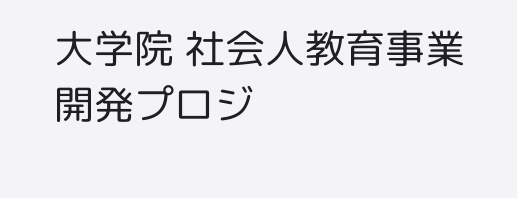大学院 社会人教育事業開発プロジ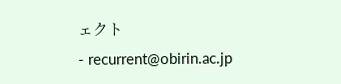ェクト
- recurrent@obirin.ac.jp